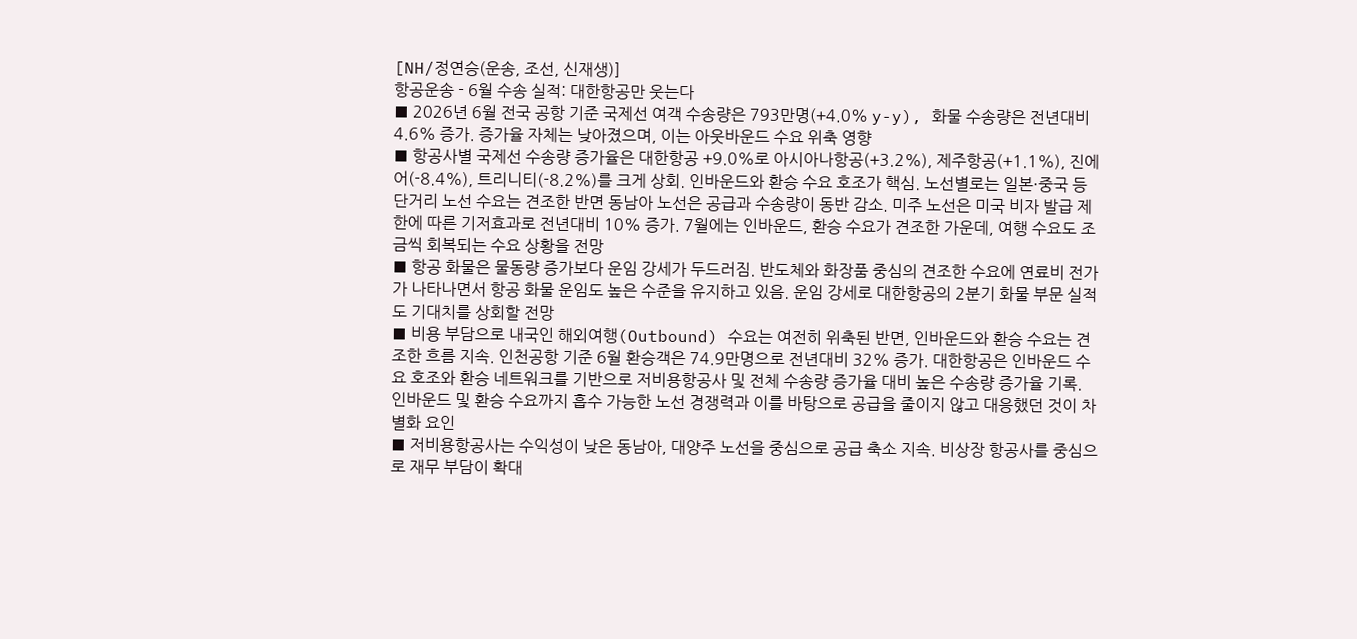[NH/정연승(운송, 조선, 신재생)]
항공운송 - 6월 수송 실적: 대한항공만 웃는다
■ 2026년 6월 전국 공항 기준 국제선 여객 수송량은 793만명(+4.0% y-y), 화물 수송량은 전년대비 4.6% 증가. 증가율 자체는 낮아졌으며, 이는 아웃바운드 수요 위축 영향
■ 항공사별 국제선 수송량 증가율은 대한항공 +9.0%로 아시아나항공(+3.2%), 제주항공(+1.1%), 진에어(-8.4%), 트리니티(-8.2%)를 크게 상회. 인바운드와 환승 수요 호조가 핵심. 노선별로는 일본·중국 등 단거리 노선 수요는 견조한 반면 동남아 노선은 공급과 수송량이 동반 감소. 미주 노선은 미국 비자 발급 제한에 따른 기저효과로 전년대비 10% 증가. 7월에는 인바운드, 환승 수요가 견조한 가운데, 여행 수요도 조금씩 회복되는 수요 상황을 전망
■ 항공 화물은 물동량 증가보다 운임 강세가 두드러짐. 반도체와 화장품 중심의 견조한 수요에 연료비 전가가 나타나면서 항공 화물 운임도 높은 수준을 유지하고 있음. 운임 강세로 대한항공의 2분기 화물 부문 실적도 기대치를 상회할 전망
■ 비용 부담으로 내국인 해외여행(Outbound) 수요는 여전히 위축된 반면, 인바운드와 환승 수요는 견조한 흐름 지속. 인천공항 기준 6월 환승객은 74.9만명으로 전년대비 32% 증가. 대한항공은 인바운드 수요 호조와 환승 네트워크를 기반으로 저비용항공사 및 전체 수송량 증가율 대비 높은 수송량 증가율 기록. 인바운드 및 환승 수요까지 흡수 가능한 노선 경쟁력과 이를 바탕으로 공급을 줄이지 않고 대응했던 것이 차별화 요인
■ 저비용항공사는 수익성이 낮은 동남아, 대양주 노선을 중심으로 공급 축소 지속. 비상장 항공사를 중심으로 재무 부담이 확대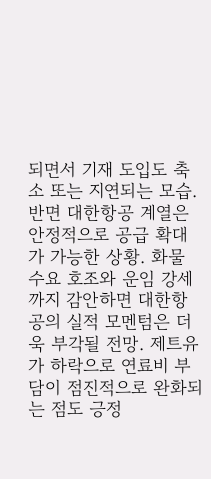되면서 기재 도입도 축소 또는 지연되는 모습. 반면 대한항공 계열은 안정적으로 공급 확대가 가능한 상황. 화물 수요 호조와 운임 강세까지 감안하면 대한항공의 실적 모멘텀은 더욱 부각될 전망. 제트유가 하락으로 연료비 부담이 점진적으로 완화되는 점도 긍정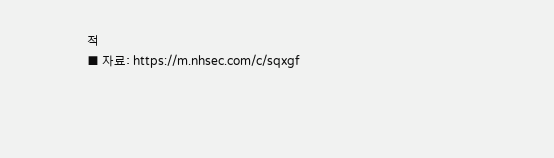적
■ 자료: https://m.nhsec.com/c/sqxgf